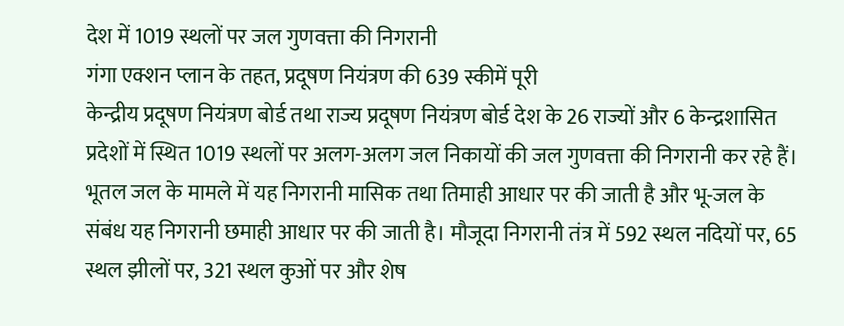देश में 1019 स्थलों पर जल गुणवत्ता की निगरानी
गंगा एक्शन प्लान के तहत, प्रदूषण नियंत्रण की 639 स्कीमें पूरी
केन्द्रीय प्रदूषण नियंत्रण बोर्ड तथा राज्य प्रदूषण नियंत्रण बोर्ड देश के 26 राज्यों और 6 केन्द्रशासित प्रदेशों में स्थित 1019 स्थलों पर अलग-अलग जल निकायों की जल गुणवत्ता की निगरानी कर रहे हैं। भूतल जल के मामले में यह निगरानी मासिक तथा तिमाही आधार पर की जाती है और भू-जल के संबंध यह निगरानी छमाही आधार पर की जाती है। मौजूदा निगरानी तंत्र में 592 स्थल नदियों पर, 65 स्थल झीलों पर, 321 स्थल कुओं पर और शेष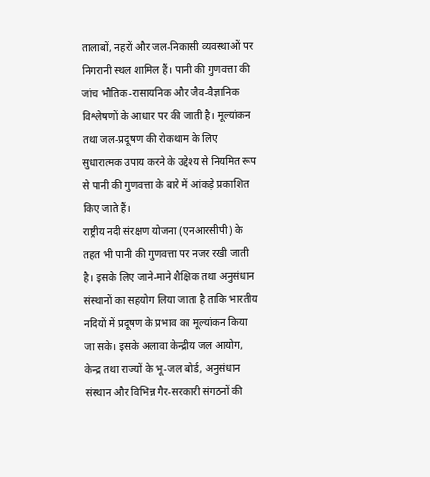तालाबों, नहरों और जल-निकासी व्यवस्थाओं पर निगरानी स्थल शामिल हैं। पानी की गुणवत्ता की जांच भौतिक-रासायनिक और जैव-वैज्ञानिक विश्लेषणों के आधार पर की जाती है। मूल्यांकन तथा जल-प्रदूषण की रोकथाम के लिए सुधारात्मक उपाय करने के उद्देश्य से नियमित रूप से पानी की गुणवत्ता के बारे में आंकड़े प्रकाशित किए जाते हैं।
राष्ट्रीय नदी संरक्षण योजना (एनआरसीपी) के तहत भी पानी की गुणवत्ता पर नजर रखी जाती है। इसके लिए जाने-माने शैक्षिक तथा अनुसंधान संस्थानों का सहयोग लिया जाता है ताकि भारतीय नदियों में प्रदूषण के प्रभाव का मूल्यांकन किया जा सके। इसके अलावा केन्द्रीय जल आयोग, केन्द्र तथा राज्यों के भू-जल बोर्ड, अनुसंधान संस्थान और विभिन्न गैर-सरकारी संगठनों की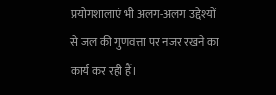प्रयोगशालाएं भी अलग-अलग उद्देश्यों से जल की गुणवत्ता पर नजर रखने का कार्य कर रही हैं।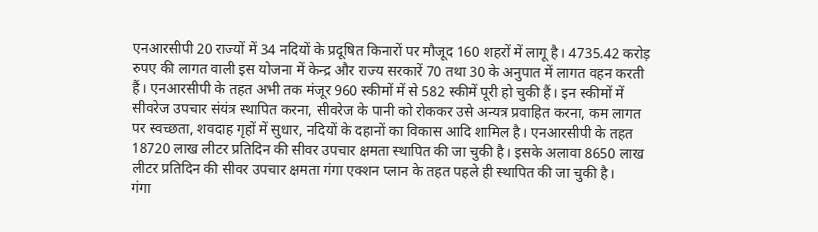एनआरसीपी 20 राज्यों में 34 नदियों के प्रदूषित किनारों पर मौजूद 160 शहरों में लागू है। 4735.42 करोड़ रुपए की लागत वाली इस योजना में केन्द्र और राज्य सरकारें 70 तथा 30 के अनुपात में लागत वहन करती हैं। एनआरसीपी के तहत अभी तक मंजूर 960 स्कीमों में से 582 स्कीमें पूरी हो चुकी हैं। इन स्कीमों में सीवरेज उपचार संयंत्र स्थापित करना, सीवरेज के पानी को रोककर उसे अन्यत्र प्रवाहित करना, कम लागत पर स्वच्छता, शवदाह गृहों में सुधार, नदियों के दहानों का विकास आदि शामिल है। एनआरसीपी के तहत 18720 लाख लीटर प्रतिदिन की सीवर उपचार क्षमता स्थापित की जा चुकी है। इसके अलावा 8650 लाख लीटर प्रतिदिन की सीवर उपचार क्षमता गंगा एक्शन प्लान के तहत पहले ही स्थापित की जा चुकी है।
गंगा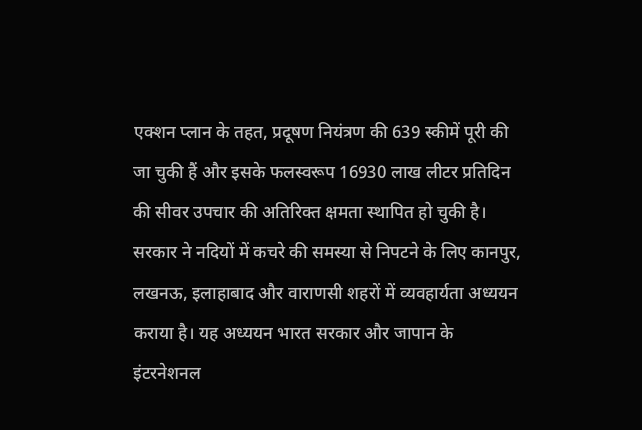एक्शन प्लान के तहत, प्रदूषण नियंत्रण की 639 स्कीमें पूरी की जा चुकी हैं और इसके फलस्वरूप 16930 लाख लीटर प्रतिदिन की सीवर उपचार की अतिरिक्त क्षमता स्थापित हो चुकी है। सरकार ने नदियों में कचरे की समस्या से निपटने के लिए कानपुर, लखनऊ, इलाहाबाद और वाराणसी शहरों में व्यवहार्यता अध्ययन कराया है। यह अध्ययन भारत सरकार और जापान के इंटरनेशनल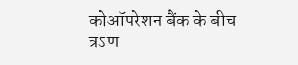कोऑपरेशन बैंक के बीच त्रऽण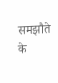समझौते के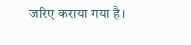जरिए कराया गया है।